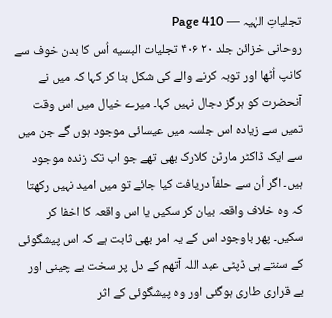تجلیاتِ الہٰیہ — Page 410
روحانی خزائن جلد ۲۰ ۴۰۶ تجليات البسيه اُس کا بدن خوف سے کانپ اُٹھا اور توبہ کرنے والے کی شکل بنا کر کہا کہ میں نے آنحضرت کو ہرگز دجال نہیں کہا۔ میرے خیال میں اس وقت تمیں سے زیادہ اس جلسہ میں عیسائی موجود ہوں گے جن میں سے ایک ڈاکٹر مارٹن کلارک بھی تھے جو اب تک زندہ موجود ہیں۔ اگر اُن سے حلفاً دریافت کیا جائے تو میں امید نہیں رکھتا کہ وہ خلاف واقعہ بیان کر سکیں یا اس واقعہ کا اخفا کر سکیں۔ پھر باوجود اس کے یہ امر بھی ثابت ہے کہ اس پیشگوئی کے سنتے ہی ڈپٹی عبد اللہ آتھم کے دل پر سخت بے چینی اور بے قراری طاری ہوگئی اور وہ پیشگوئی کے اثر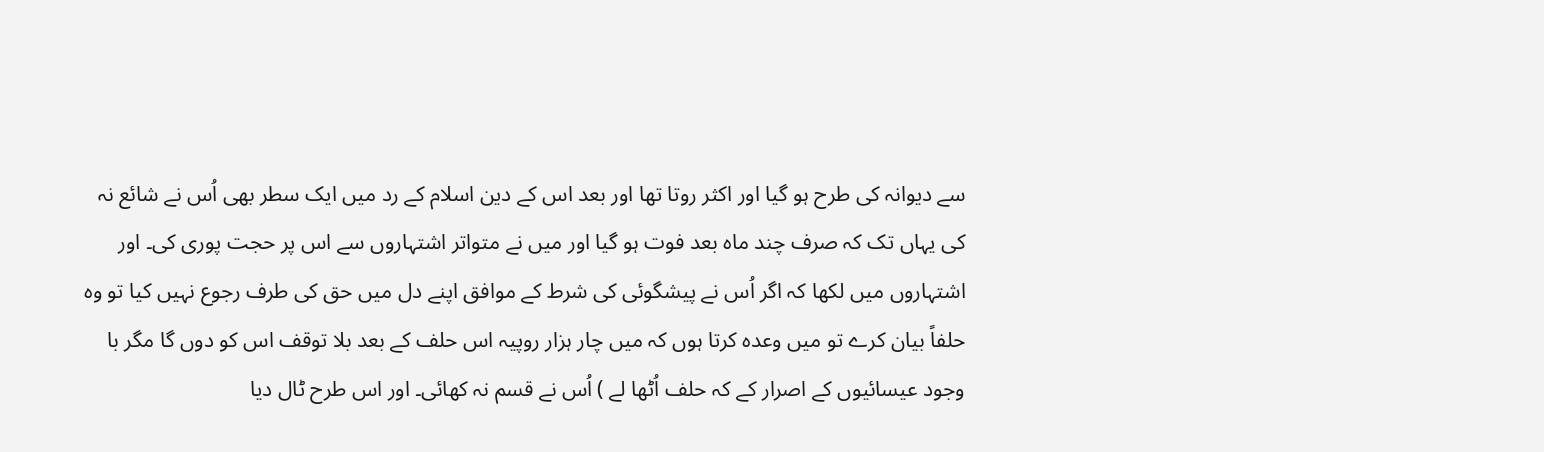سے دیوانہ کی طرح ہو گیا اور اکثر روتا تھا اور بعد اس کے دین اسلام کے رد میں ایک سطر بھی اُس نے شائع نہ کی یہاں تک کہ صرف چند ماہ بعد فوت ہو گیا اور میں نے متواتر اشتہاروں سے اس پر حجت پوری کی۔ اور اشتہاروں میں لکھا کہ اگر اُس نے پیشگوئی کی شرط کے موافق اپنے دل میں حق کی طرف رجوع نہیں کیا تو وہ حلفاً بیان کرے تو میں وعدہ کرتا ہوں کہ میں چار ہزار روپیہ اس حلف کے بعد بلا توقف اس کو دوں گا مگر با وجود عیسائیوں کے اصرار کے کہ حلف اُٹھا لے ) اُس نے قسم نہ کھائی۔ اور اس طرح ٹال دیا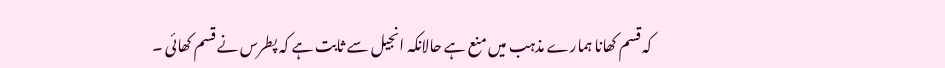کہ قسم کھانا ہمارے مذہب میں منع ہے حالانکہ انجیل سے ثابت ہے کہ پطرس نے قسم کھائی ۔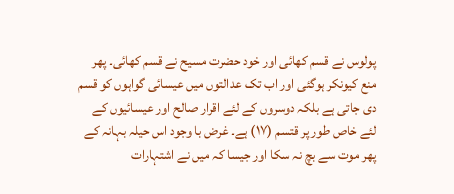پولوس نے قسم کھائی اور خود حضرت مسیح نے قسم کھائی۔ پھر منع کیونکر ہوگئی اور اب تک عدالتوں میں عیسائی گواہوں کو قسم دی جاتی ہے بلکہ دوسروں کے لئے اقرار صالح اور عیسائیوں کے لئے خاص طور پر قتسم (۱۷) ہے۔ غرض با وجود اس حیلہ بہانہ کے پھر موت سے بچ نہ سکا اور جیسا کہ میں نے اشتہارات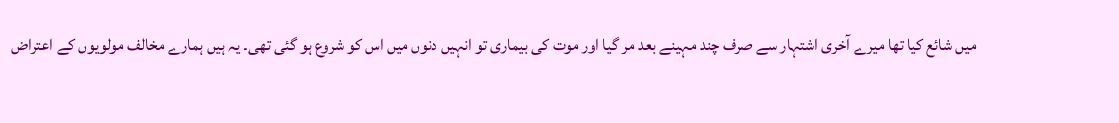میں شائع کیا تھا میرے آخری اشتہار سے صرف چند مہینے بعد مر گیا اور موت کی بیماری تو انہیں دنوں میں اس کو شروع ہو گئی تھی۔ یہ ہیں ہمارے مخالف مولویوں کے اعتراض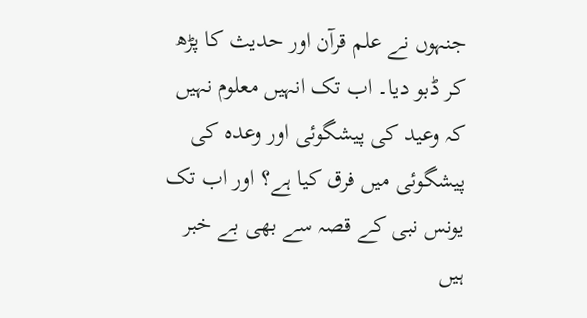جنہوں نے علم قرآن اور حدیث کا پڑھ کر ڈبو دیا۔ اب تک انہیں معلوم نہیں کہ وعید کی پیشگوئی اور وعدہ کی پیشگوئی میں فرق کیا ہے؟ اور اب تک یونس نبی کے قصہ سے بھی بے خبر ہیں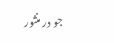جو در منثور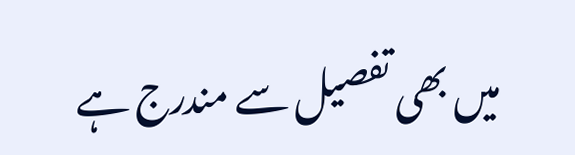میں بھی تفصیل سے مندرج ہے